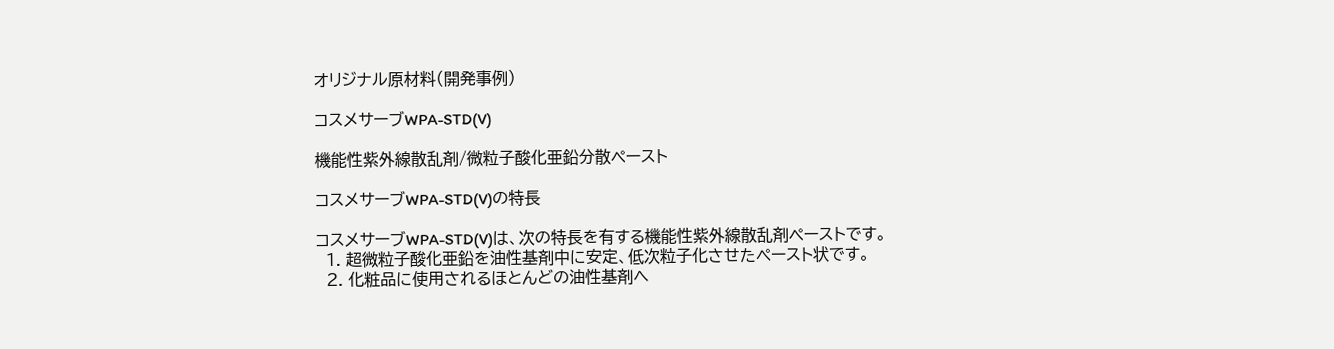オリジナル原材料(開発事例)

コスメサーブWPA-STD(V)

機能性紫外線散乱剤/微粒子酸化亜鉛分散ペースト

コスメサーブWPA-STD(V)の特長

コスメサーブWPA-STD(V)は、次の特長を有する機能性紫外線散乱剤ペーストです。
  1. 超微粒子酸化亜鉛を油性基剤中に安定、低次粒子化させたペースト状です。
  2. 化粧品に使用されるほとんどの油性基剤へ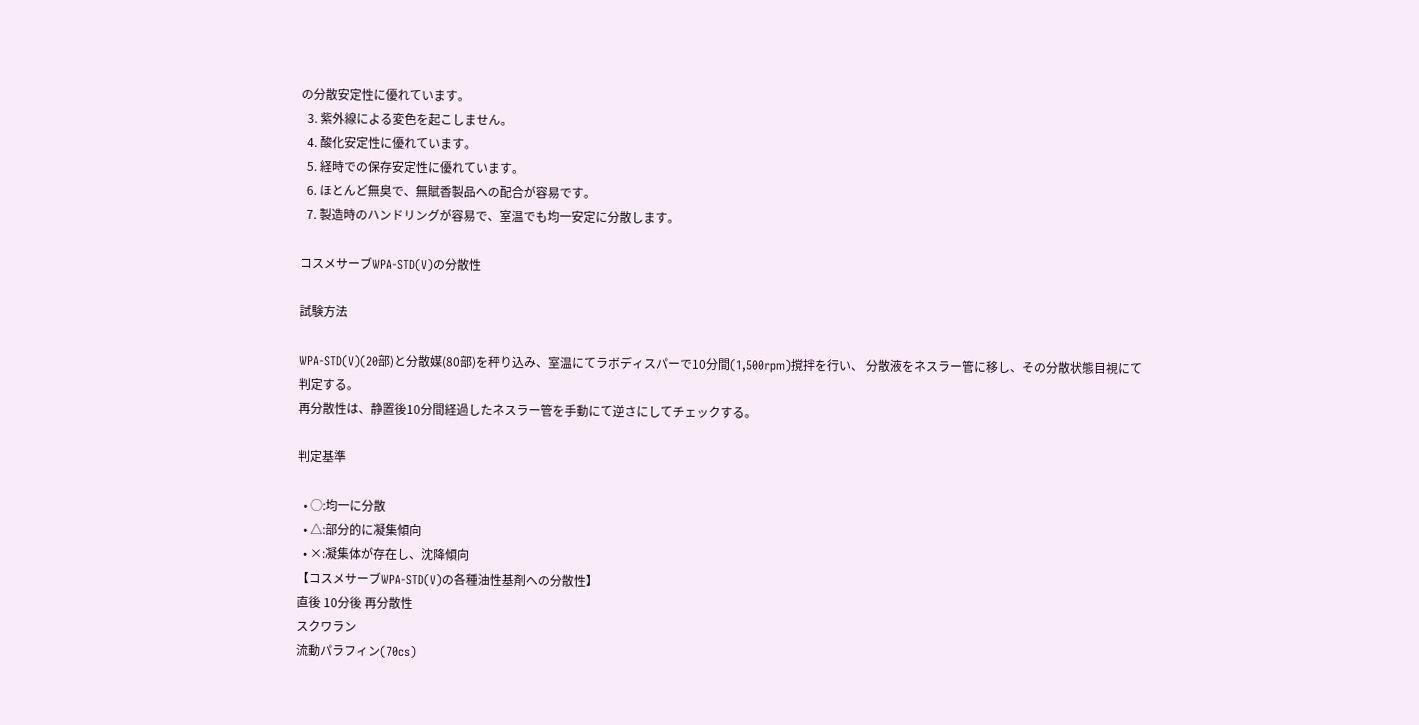の分散安定性に優れています。
  3. 紫外線による変色を起こしません。
  4. 酸化安定性に優れています。
  5. 経時での保存安定性に優れています。
  6. ほとんど無臭で、無賦香製品への配合が容易です。
  7. 製造時のハンドリングが容易で、室温でも均一安定に分散します。

コスメサーブWPA-STD(V)の分散性

試験方法

WPA-STD(V)(20部)と分散媒(80部)を秤り込み、室温にてラボディスパーで10分間(1,500rpm)撹拌を行い、 分散液をネスラー管に移し、その分散状態目視にて判定する。
再分散性は、静置後10分間経過したネスラー管を手動にて逆さにしてチェックする。

判定基準

  • ◯:均一に分散
  • △:部分的に凝集傾向
  • ×:凝集体が存在し、沈降傾向
【コスメサーブWPA-STD(V)の各種油性基剤への分散性】
直後 10分後 再分散性
スクワラン
流動パラフィン(70cs)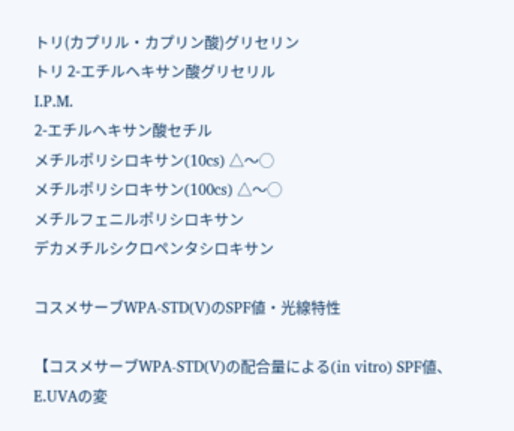トリ(カプリル・カプリン酸)グリセリン
トリ 2-エチルヘキサン酸グリセリル
I.P.M.
2-エチルヘキサン酸セチル
メチルポリシロキサン(10cs) △〜◯
メチルポリシロキサン(100cs) △〜◯
メチルフェニルポリシロキサン
デカメチルシクロペンタシロキサン

コスメサーブWPA-STD(V)のSPF値・光線特性

【コスメサーブWPA-STD(V)の配合量による(in vitro) SPF値、E.UVAの変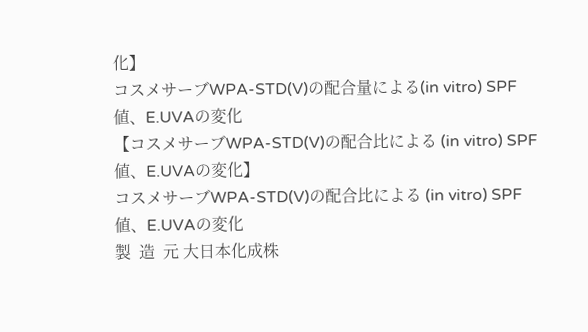化】
コスメサーブWPA-STD(V)の配合量による(in vitro) SPF値、E.UVAの変化
【コスメサーブWPA-STD(V)の配合比による (in vitro) SPF値、E.UVAの変化】
コスメサーブWPA-STD(V)の配合比による (in vitro) SPF値、E.UVAの変化
製  造  元 大日本化成株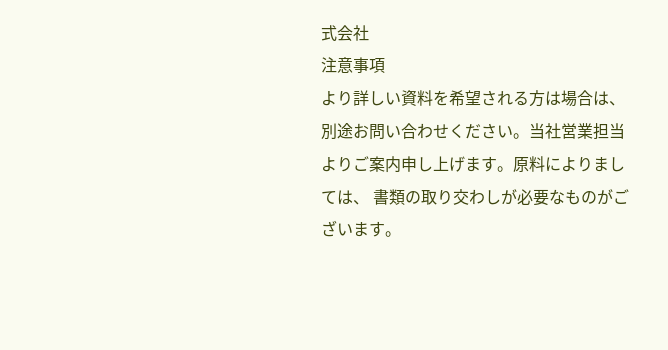式会社
注意事項
より詳しい資料を希望される方は場合は、別途お問い合わせください。当社営業担当よりご案内申し上げます。原料によりましては、 書類の取り交わしが必要なものがございます。